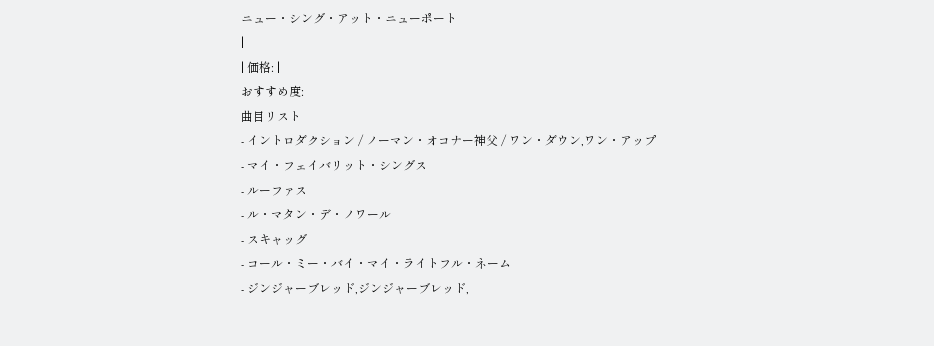ニュー・シング・アット・ニューポート
|
| 価格: |
おすすめ度:
曲目リスト
- イントロダクション / ノーマン・オコナー神父 / ワン・ダウン,ワン・アップ
- マイ・フェイバリット・シングス
- ルーファス
- ル・マタン・デ・ノワール
- スキャッグ
- コール・ミー・バイ・マイ・ライトフル・ネーム
- ジンジャーブレッド,ジンジャーブレッド,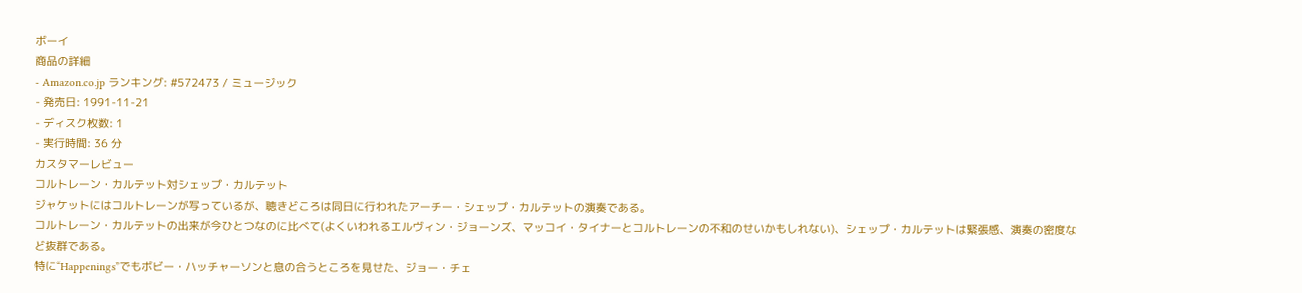ボーイ
商品の詳細
- Amazon.co.jp ランキング: #572473 / ミュージック
- 発売日: 1991-11-21
- ディスク枚数: 1
- 実行時間: 36 分
カスタマーレビュー
コルトレーン・カルテット対シェップ・カルテット
ジャケットにはコルトレーンが写っているが、聴きどころは同日に行われたアーチー・シェップ・カルテットの演奏である。
コルトレーン・カルテットの出来が今ひとつなのに比べて(よくいわれるエルヴィン・ジョーンズ、マッコイ・タイナーとコルトレーンの不和のせいかもしれない)、シェップ・カルテットは緊張感、演奏の密度など抜群である。
特に“Happenings”でもボビー・ハッチャーソンと息の合うところを見せた、ジョー・チェ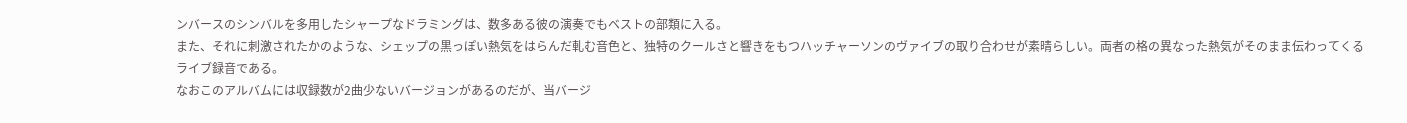ンバースのシンバルを多用したシャープなドラミングは、数多ある彼の演奏でもベストの部類に入る。
また、それに刺激されたかのような、シェップの黒っぽい熱気をはらんだ軋む音色と、独特のクールさと響きをもつハッチャーソンのヴァイブの取り合わせが素晴らしい。両者の格の異なった熱気がそのまま伝わってくるライブ録音である。
なおこのアルバムには収録数が2曲少ないバージョンがあるのだが、当バージ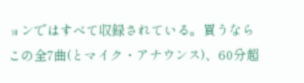ョンではすべて収録されている。買うならこの全7曲(とマイク・アナウンス)、60分超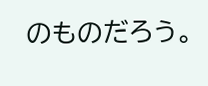のものだろう。